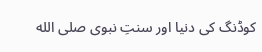کوڈنگ کی دنیا اور سنتِ نبوی صلى الله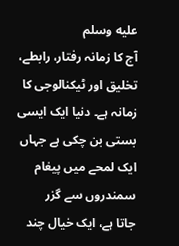عليه وسلم
آج کا زمانہ رفتار، رابطے، تخلیق اور ٹیکنالوجی کا
زمانہ ہے۔ دنیا ایک ایسی بستی بن چکی ہے جہاں ایک لمحے میں پیغام سمندروں سے گزر
جاتا ہے، ایک خیال چند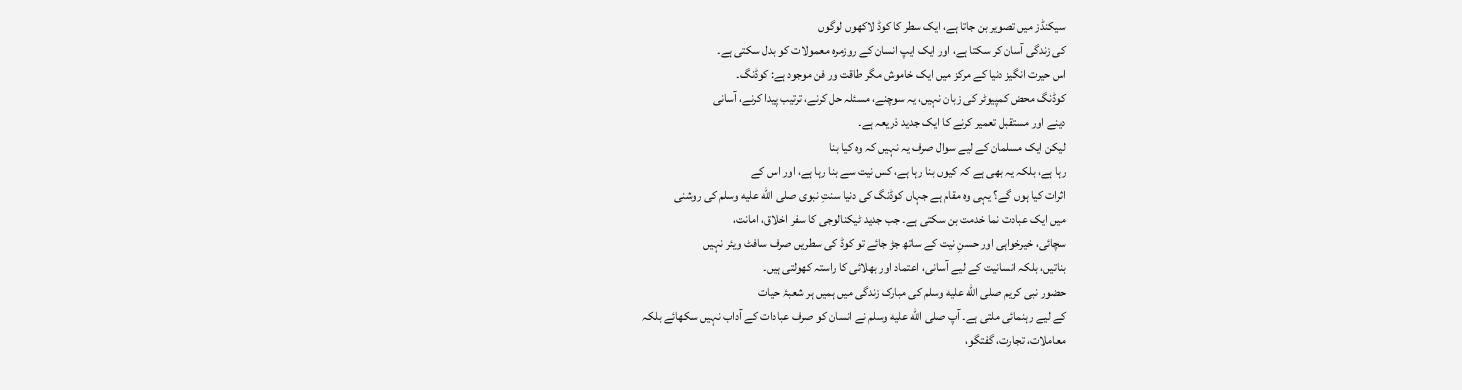سیکنڈز میں تصویر بن جاتا ہے، ایک سطر کا کوڈ لاکھوں لوگوں
کی زندگی آسان کر سکتا ہے، اور ایک ایپ انسان کے روزمرہ معمولات کو بدل سکتی ہے۔
اس حیرت انگیز دنیا کے مرکز میں ایک خاموش مگر طاقت ور فن موجود ہے: کوڈنگ۔
کوڈنگ محض کمپیوٹر کی زبان نہیں، یہ سوچنے، مسئلہ حل کرنے، ترتیب پیدا کرنے، آسانی
دینے اور مستقبل تعمیر کرنے کا ایک جدید ذریعہ ہے۔
لیکن ایک مسلمان کے لیے سوال صرف یہ نہیں کہ وہ کیا بنا
رہا ہے، بلکہ یہ بھی ہے کہ کیوں بنا رہا ہے، کس نیت سے بنا رہا ہے، اور اس کے
اثرات کیا ہوں گے؟ یہی وہ مقام ہے جہاں کوڈنگ کی دنیا سنتِ نبوی صلى الله عليه وسلم کی روشنی
میں ایک عبادت نما خدمت بن سکتی ہے۔ جب جدید ٹیکنالوجی کا سفر اخلاق، امانت،
سچائی، خیرخواہی اور حسنِ نیت کے ساتھ جڑ جائے تو کوڈ کی سطریں صرف سافٹ ویئر نہیں
بناتیں، بلکہ انسانیت کے لیے آسانی، اعتماد اور بھلائی کا راستہ کھولتی ہیں۔
حضور نبی کریم صلى الله عليه وسلم کی مبارک زندگی میں ہمیں ہر شعبۂ حیات
کے لیے رہنمائی ملتی ہے۔ آپ صلى الله عليه وسلم نے انسان کو صرف عبادات کے آداب نہیں سکھائے بلکہ
معاملات، تجارت، گفتگو،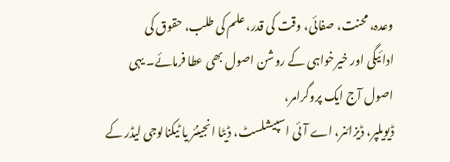وعدہ، محنت، صفائی، وقت کی قدر، علم کی طلب، حقوق کی
ادائیگی اور خیرخواہی کے روشن اصول بھی عطا فرمائے۔ یہی اصول آج ایک پروگرامر،
ڈیویلپر، ڈیزائنر، اے آئی اسپیشلسٹ، ڈیٹا انجینئر یا ٹیکنالوجی لیڈر کے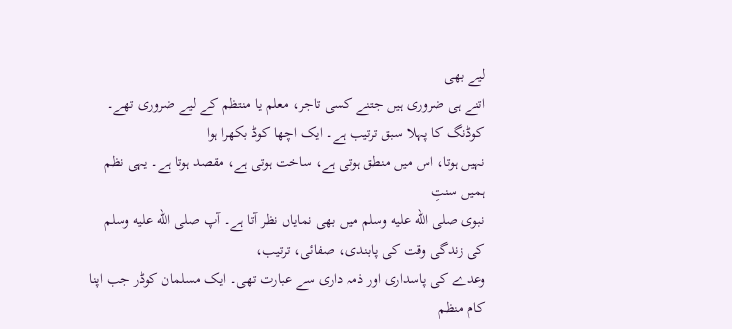لیے بھی
اتنے ہی ضروری ہیں جتنے کسی تاجر، معلم یا منتظم کے لیے ضروری تھے۔
کوڈنگ کا پہلا سبق ترتیب ہے۔ ایک اچھا کوڈ بکھرا ہوا
نہیں ہوتا، اس میں منطق ہوتی ہے، ساخت ہوتی ہے، مقصد ہوتا ہے۔ یہی نظم ہمیں سنتِ
نبوی صلى الله عليه وسلم میں بھی نمایاں نظر آتا ہے۔ آپ صلى الله عليه وسلم کی زندگی وقت کی پابندی، صفائی، ترتیب،
وعدے کی پاسداری اور ذمہ داری سے عبارت تھی۔ ایک مسلمان کوڈر جب اپنا کام منظم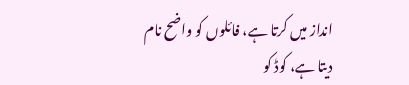انداز میں کرتا ہے، فائلوں کو واضح نام دیتا ہے، کوڈ کو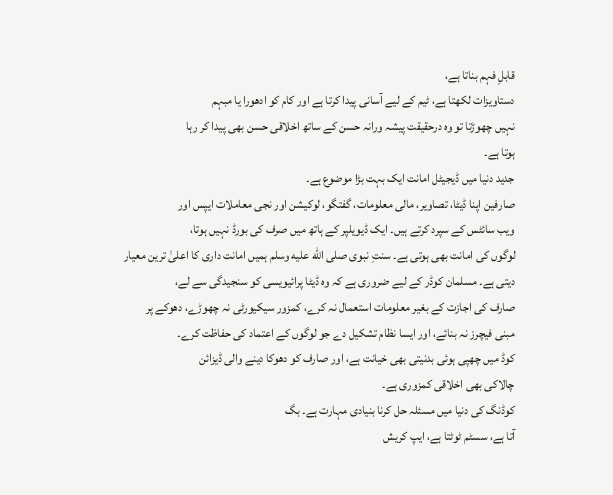قابلِ فہم بناتا ہے،
دستاویزات لکھتا ہے، ٹیم کے لیے آسانی پیدا کرتا ہے اور کام کو ادھورا یا مبہم
نہیں چھوڑتا تو وہ درحقیقت پیشہ ورانہ حسن کے ساتھ اخلاقی حسن بھی پیدا کر رہا
ہوتا ہے۔
جدید دنیا میں ڈیجیٹل امانت ایک بہت بڑا موضوع ہے۔
صارفین اپنا ڈیٹا، تصاویر، مالی معلومات، گفتگو، لوکیشن اور نجی معاملات ایپس اور
ویب سائٹس کے سپرد کرتے ہیں۔ ایک ڈیویلپر کے ہاتھ میں صرف کی بورڈ نہیں ہوتا،
لوگوں کی امانت بھی ہوتی ہے۔ سنتِ نبوی صلى الله عليه وسلم ہمیں امانت داری کا اعلیٰ ترین معیار
دیتی ہے۔ مسلمان کوڈر کے لیے ضروری ہے کہ وہ ڈیٹا پرائیویسی کو سنجیدگی سے لے،
صارف کی اجازت کے بغیر معلومات استعمال نہ کرے، کمزور سیکیورٹی نہ چھوڑے، دھوکے پر
مبنی فیچرز نہ بنائے، اور ایسا نظام تشکیل دے جو لوگوں کے اعتماد کی حفاظت کرے۔
کوڈ میں چھپی ہوئی بدنیتی بھی خیانت ہے، اور صارف کو دھوکا دینے والی ڈیزائن
چالاکی بھی اخلاقی کمزوری ہے۔
کوڈنگ کی دنیا میں مسئلہ حل کرنا بنیادی مہارت ہے۔ بگ
آتا ہے، سسٹم ٹوٹتا ہے، ایپ کریش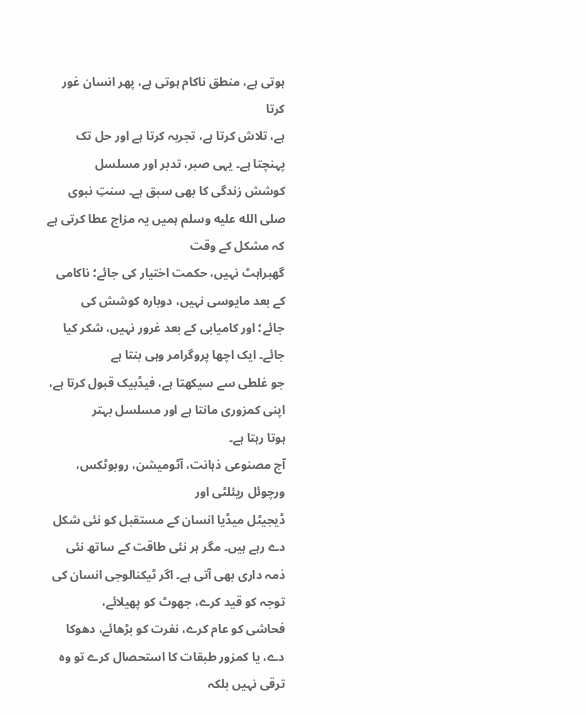ہوتی ہے، منطق ناکام ہوتی ہے، پھر انسان غور کرتا
ہے، تلاش کرتا ہے، تجربہ کرتا ہے اور حل تک پہنچتا ہے۔ یہی صبر، تدبر اور مسلسل
کوشش زندگی کا بھی سبق ہے۔ سنتِ نبوی صلى الله عليه وسلم ہمیں یہ مزاج عطا کرتی ہے کہ مشکل کے وقت
گھبراہٹ نہیں، حکمت اختیار کی جائے؛ ناکامی کے بعد مایوسی نہیں، دوبارہ کوشش کی
جائے؛ اور کامیابی کے بعد غرور نہیں، شکر کیا جائے۔ ایک اچھا پروگرامر وہی بنتا ہے
جو غلطی سے سیکھتا ہے، فیڈبیک قبول کرتا ہے، اپنی کمزوری مانتا ہے اور مسلسل بہتر
ہوتا رہتا ہے۔
آج مصنوعی ذہانت، آٹومیشن، روبوٹکس، ورچوئل ریئلٹی اور
ڈیجیٹل میڈیا انسان کے مستقبل کو نئی شکل دے رہے ہیں۔ مگر ہر نئی طاقت کے ساتھ نئی
ذمہ داری بھی آتی ہے۔ اگر ٹیکنالوجی انسان کی توجہ کو قید کرے، جھوٹ کو پھیلائے،
فحاشی کو عام کرے، نفرت کو بڑھائے، دھوکا دے، یا کمزور طبقات کا استحصال کرے تو وہ
ترقی نہیں بلکہ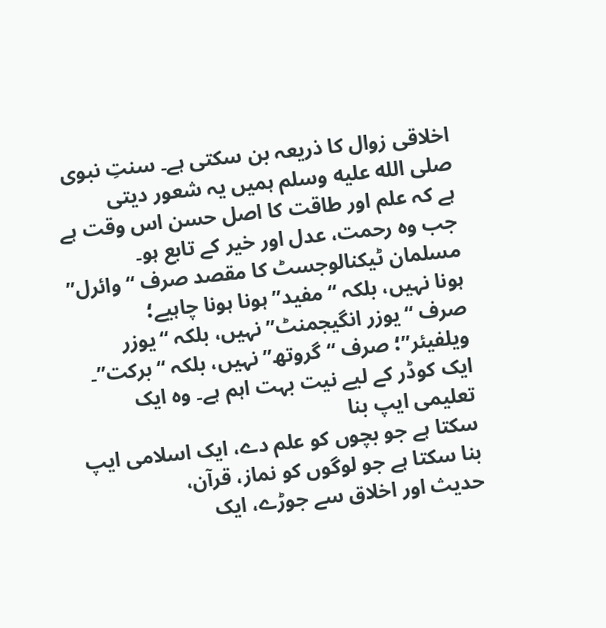اخلاقی زوال کا ذریعہ بن سکتی ہے۔ سنتِ نبوی صلى الله عليه وسلم ہمیں یہ شعور دیتی
ہے کہ علم اور طاقت کا اصل حسن اس وقت ہے جب وہ رحمت، عدل اور خیر کے تابع ہو۔
مسلمان ٹیکنالوجسٹ کا مقصد صرف “وائرل” ہونا نہیں، بلکہ “مفید” ہونا ہونا چاہیے؛
صرف “یوزر انگیجمنٹ” نہیں، بلکہ “یوزر ویلفیئر”؛ صرف “گروتھ” نہیں، بلکہ “برکت”۔
ایک کوڈر کے لیے نیت بہت اہم ہے۔ وہ ایک تعلیمی ایپ بنا
سکتا ہے جو بچوں کو علم دے، ایک اسلامی ایپ بنا سکتا ہے جو لوگوں کو نماز، قرآن،
حدیث اور اخلاق سے جوڑے، ایک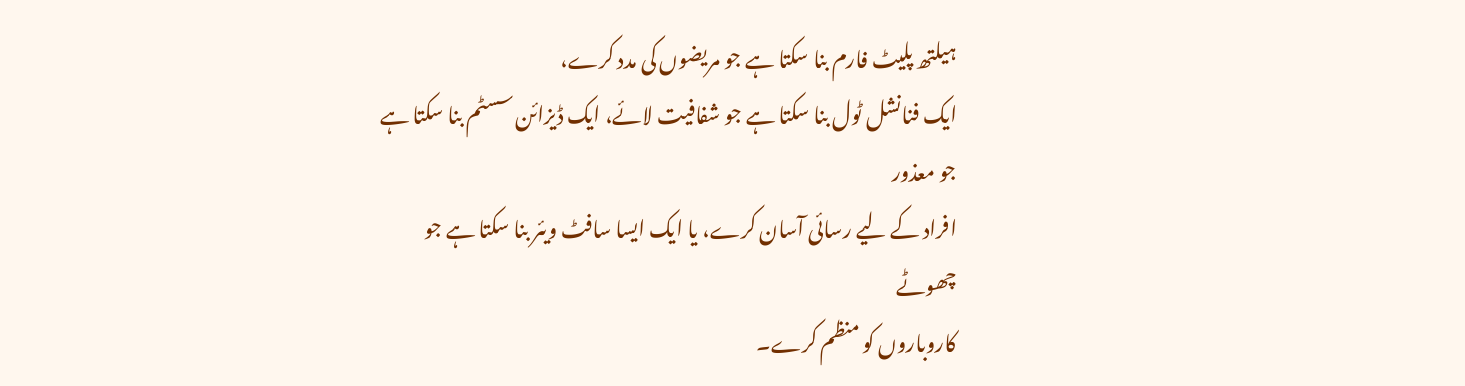ہیلتھ پلیٹ فارم بنا سکتا ہے جو مریضوں کی مدد کرے،
ایک فنانشل ٹول بنا سکتا ہے جو شفافیت لائے، ایک ڈیزائن سسٹم بنا سکتا ہے جو معذور
افراد کے لیے رسائی آسان کرے، یا ایک ایسا سافٹ ویئر بنا سکتا ہے جو چھوٹے
کاروباروں کو منظم کرے۔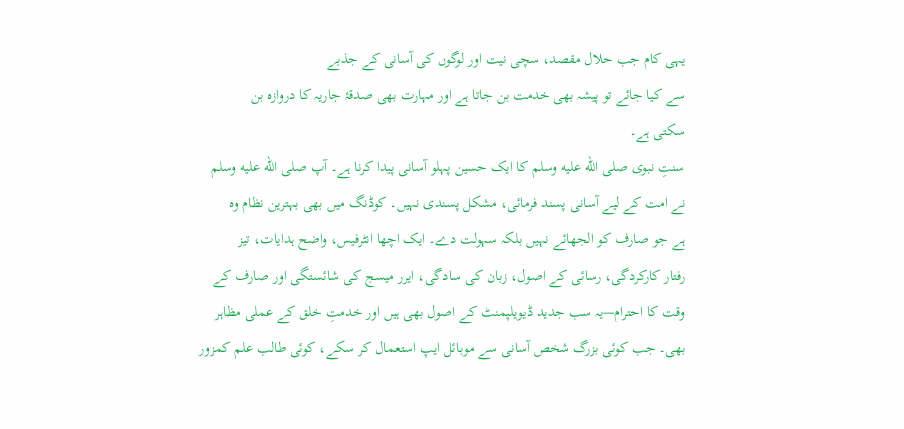یہی کام جب حلال مقصد، سچی نیت اور لوگوں کی آسانی کے جذبے
سے کیا جائے تو پیشہ بھی خدمت بن جاتا ہے اور مہارت بھی صدقۂ جاریہ کا دروازہ بن
سکتی ہے۔
سنتِ نبوی صلى الله عليه وسلم کا ایک حسین پہلو آسانی پیدا کرنا ہے۔ آپ صلى الله عليه وسلم
نے امت کے لیے آسانی پسند فرمائی، مشکل پسندی نہیں۔ کوڈنگ میں بھی بہترین نظام وہ
ہے جو صارف کو الجھائے نہیں بلکہ سہولت دے۔ ایک اچھا انٹرفیس، واضح ہدایات، تیز
رفتار کارکردگی، رسائی کے اصول، زبان کی سادگی، ایرر میسج کی شائستگی اور صارف کے
وقت کا احترام—یہ سب جدید ڈیویلپمنٹ کے اصول بھی ہیں اور خدمتِ خلق کے عملی مظاہر
بھی۔ جب کوئی بزرگ شخص آسانی سے موبائل ایپ استعمال کر سکے، کوئی طالب علم کمزور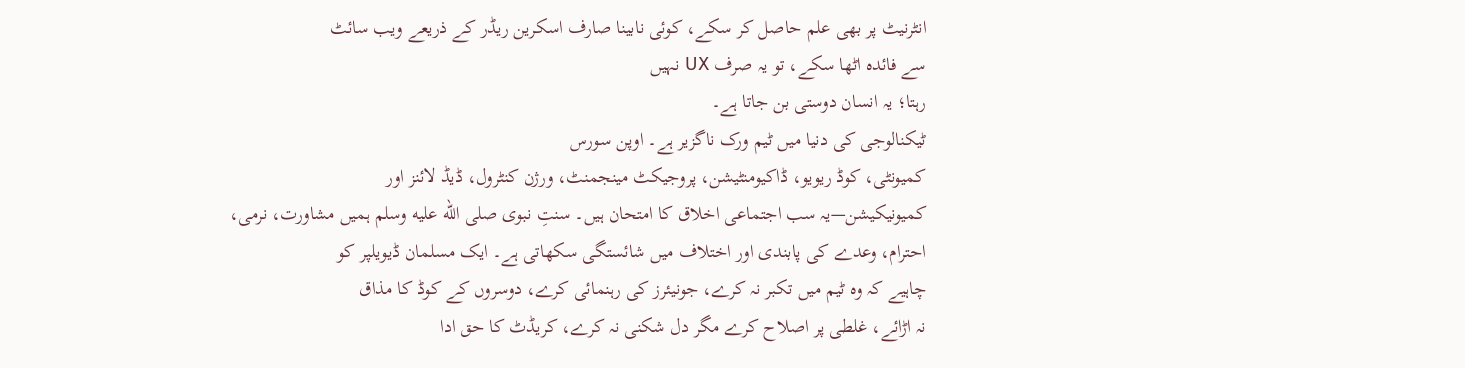انٹرنیٹ پر بھی علم حاصل کر سکے، کوئی نابینا صارف اسکرین ریڈر کے ذریعے ویب سائٹ
سے فائدہ اٹھا سکے، تو یہ صرف UX نہیں
رہتا؛ یہ انسان دوستی بن جاتا ہے۔
ٹیکنالوجی کی دنیا میں ٹیم ورک ناگزیر ہے۔ اوپن سورس
کمیونٹی، کوڈ ریویو، ڈاکیومنٹیشن، پروجیکٹ مینجمنٹ، ورژن کنٹرول، ڈیڈ لائنز اور
کمیونیکیشن—یہ سب اجتماعی اخلاق کا امتحان ہیں۔ سنتِ نبوی صلى الله عليه وسلم ہمیں مشاورت، نرمی،
احترام، وعدے کی پابندی اور اختلاف میں شائستگی سکھاتی ہے۔ ایک مسلمان ڈیویلپر کو
چاہیے کہ وہ ٹیم میں تکبر نہ کرے، جونیئرز کی رہنمائی کرے، دوسروں کے کوڈ کا مذاق
نہ اڑائے، غلطی پر اصلاح کرے مگر دل شکنی نہ کرے، کریڈٹ کا حق ادا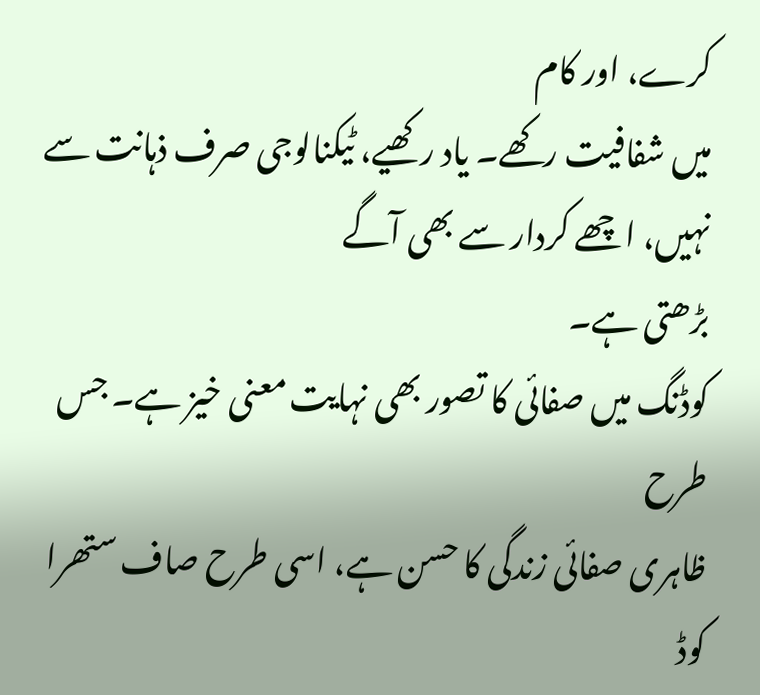کرے، اور کام
میں شفافیت رکھے۔ یاد رکھیے، ٹیکنالوجی صرف ذہانت سے نہیں، اچھے کردار سے بھی آگے
بڑھتی ہے۔
کوڈنگ میں صفائی کا تصور بھی نہایت معنی خیز ہے۔ جس طرح
ظاہری صفائی زندگی کا حسن ہے، اسی طرح صاف ستھرا کوڈ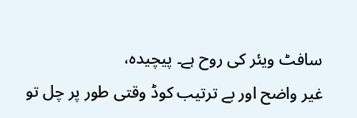سافٹ ویئر کی روح ہے۔ پیچیدہ،
غیر واضح اور بے ترتیب کوڈ وقتی طور پر چل تو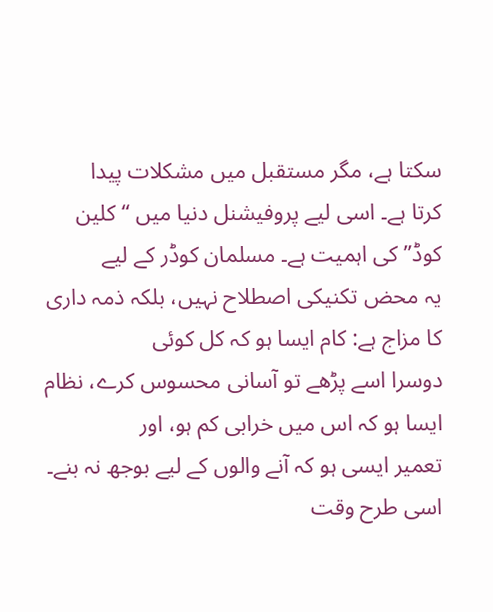سکتا ہے، مگر مستقبل میں مشکلات پیدا
کرتا ہے۔ اسی لیے پروفیشنل دنیا میں “کلین کوڈ” کی اہمیت ہے۔ مسلمان کوڈر کے لیے
یہ محض تکنیکی اصطلاح نہیں، بلکہ ذمہ داری کا مزاج ہے: کام ایسا ہو کہ کل کوئی
دوسرا اسے پڑھے تو آسانی محسوس کرے، نظام ایسا ہو کہ اس میں خرابی کم ہو، اور
تعمیر ایسی ہو کہ آنے والوں کے لیے بوجھ نہ بنے۔
اسی طرح وقت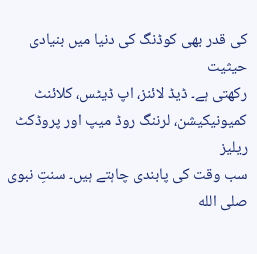کی قدر بھی کوڈنگ کی دنیا میں بنیادی حیثیت
رکھتی ہے۔ ڈیڈ لائنز، اپ ڈیٹس، کلائنٹ کمیونیکیشن، لرننگ روڈ میپ اور پروڈکٹ ریلیز
سب وقت کی پابندی چاہتے ہیں۔ سنتِ نبوی صلى الله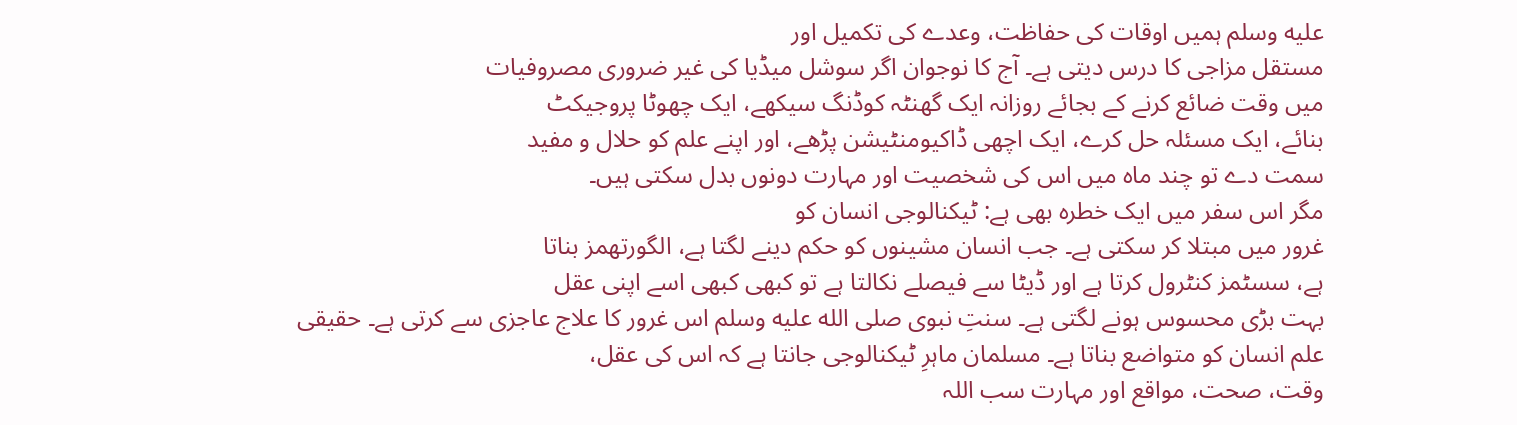عليه وسلم ہمیں اوقات کی حفاظت، وعدے کی تکمیل اور
مستقل مزاجی کا درس دیتی ہے۔ آج کا نوجوان اگر سوشل میڈیا کی غیر ضروری مصروفیات
میں وقت ضائع کرنے کے بجائے روزانہ ایک گھنٹہ کوڈنگ سیکھے، ایک چھوٹا پروجیکٹ
بنائے، ایک مسئلہ حل کرے، ایک اچھی ڈاکیومنٹیشن پڑھے، اور اپنے علم کو حلال و مفید
سمت دے تو چند ماہ میں اس کی شخصیت اور مہارت دونوں بدل سکتی ہیں۔
مگر اس سفر میں ایک خطرہ بھی ہے: ٹیکنالوجی انسان کو
غرور میں مبتلا کر سکتی ہے۔ جب انسان مشینوں کو حکم دینے لگتا ہے، الگورتھمز بناتا
ہے، سسٹمز کنٹرول کرتا ہے اور ڈیٹا سے فیصلے نکالتا ہے تو کبھی کبھی اسے اپنی عقل
بہت بڑی محسوس ہونے لگتی ہے۔ سنتِ نبوی صلى الله عليه وسلم اس غرور کا علاج عاجزی سے کرتی ہے۔ حقیقی
علم انسان کو متواضع بناتا ہے۔ مسلمان ماہرِ ٹیکنالوجی جانتا ہے کہ اس کی عقل،
وقت، صحت، مواقع اور مہارت سب اللہ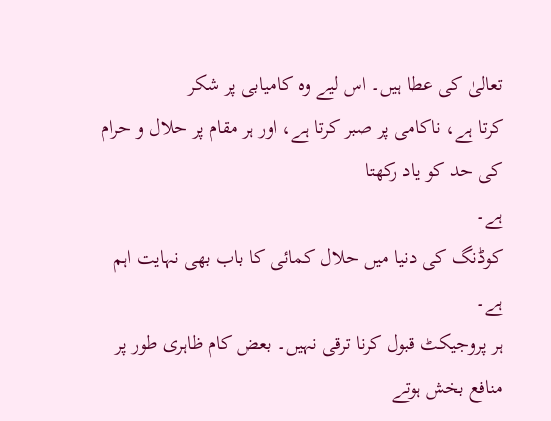تعالیٰ کی عطا ہیں۔ اس لیے وہ کامیابی پر شکر
کرتا ہے، ناکامی پر صبر کرتا ہے، اور ہر مقام پر حلال و حرام کی حد کو یاد رکھتا
ہے۔
کوڈنگ کی دنیا میں حلال کمائی کا باب بھی نہایت اہم ہے۔
ہر پروجیکٹ قبول کرنا ترقی نہیں۔ بعض کام ظاہری طور پر منافع بخش ہوتے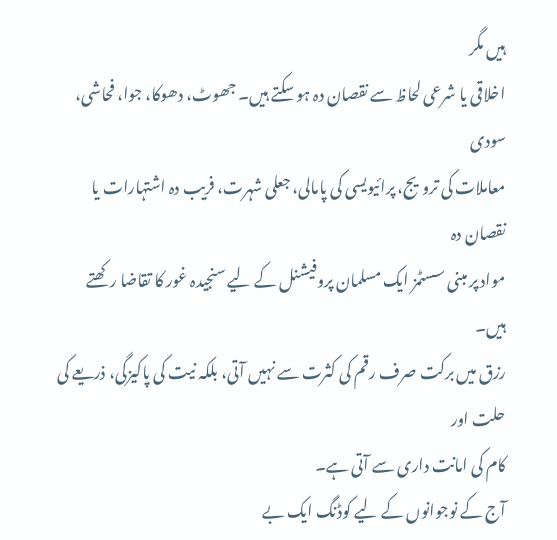ہیں مگر
اخلاقی یا شرعی لحاظ سے نقصان دہ ہو سکتے ہیں۔ جھوٹ، دھوکا، جوا، فحاشی، سودی
معاملات کی ترویج، پرائیویسی کی پامالی، جعلی شہرت، فریب دہ اشتہارات یا نقصان دہ
مواد پر مبنی سسٹمز ایک مسلمان پروفیشنل کے لیے سنجیدہ غور کا تقاضا رکھتے ہیں۔
رزق میں برکت صرف رقم کی کثرت سے نہیں آتی، بلکہ نیت کی پاکیزگی، ذریعے کی حلت اور
کام کی امانت داری سے آتی ہے۔
آج کے نوجوانوں کے لیے کوڈنگ ایک بے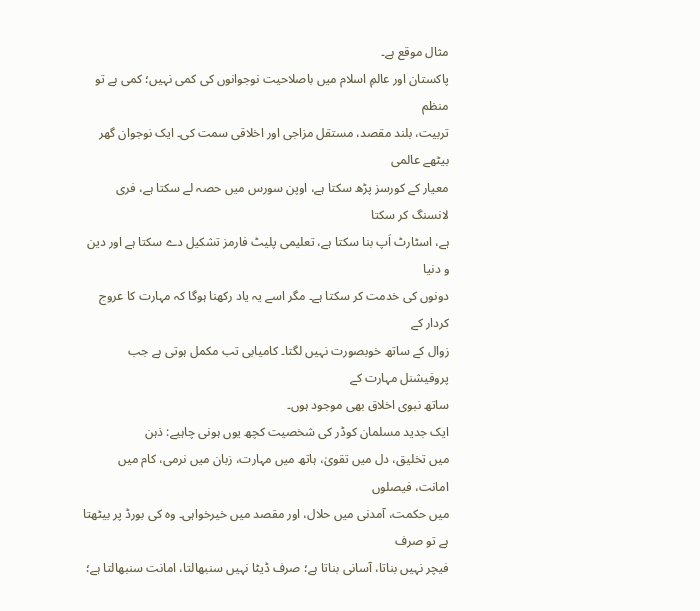مثال موقع ہے۔
پاکستان اور عالمِ اسلام میں باصلاحیت نوجوانوں کی کمی نہیں؛ کمی ہے تو منظم
تربیت، بلند مقصد، مستقل مزاجی اور اخلاقی سمت کی۔ ایک نوجوان گھر بیٹھے عالمی
معیار کے کورسز پڑھ سکتا ہے، اوپن سورس میں حصہ لے سکتا ہے، فری لانسنگ کر سکتا
ہے، اسٹارٹ اَپ بنا سکتا ہے، تعلیمی پلیٹ فارمز تشکیل دے سکتا ہے اور دین و دنیا
دونوں کی خدمت کر سکتا ہے۔ مگر اسے یہ یاد رکھنا ہوگا کہ مہارت کا عروج کردار کے
زوال کے ساتھ خوبصورت نہیں لگتا۔ کامیابی تب مکمل ہوتی ہے جب پروفیشنل مہارت کے
ساتھ نبوی اخلاق بھی موجود ہوں۔
ایک جدید مسلمان کوڈر کی شخصیت کچھ یوں ہونی چاہیے: ذہن
میں تخلیق، دل میں تقویٰ، ہاتھ میں مہارت، زبان میں نرمی، کام میں امانت، فیصلوں
میں حکمت، آمدنی میں حلال، اور مقصد میں خیرخواہی۔ وہ کی بورڈ پر بیٹھتا ہے تو صرف
فیچر نہیں بناتا، آسانی بناتا ہے؛ صرف ڈیٹا نہیں سنبھالتا، امانت سنبھالتا ہے؛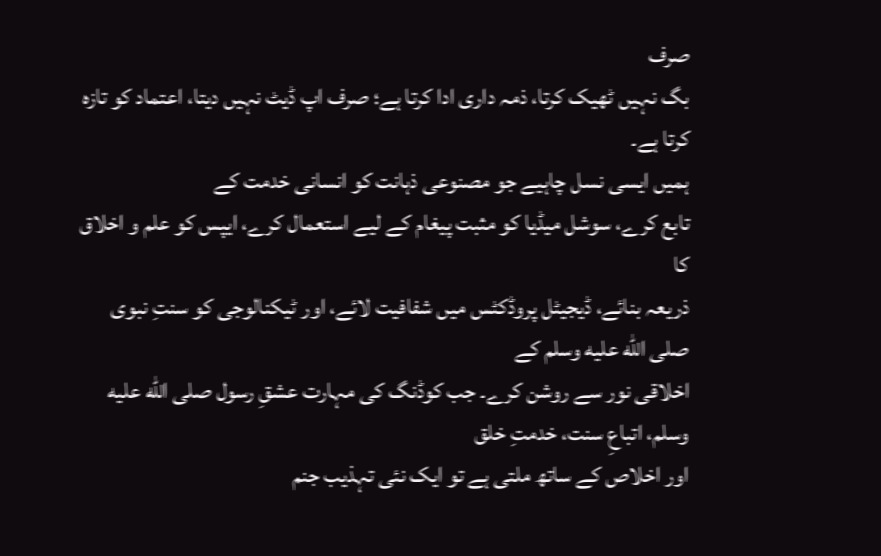صرف
بگ نہیں ٹھیک کرتا، ذمہ داری ادا کرتا ہے؛ صرف اپ ڈیٹ نہیں دیتا، اعتماد کو تازہ
کرتا ہے۔
ہمیں ایسی نسل چاہیے جو مصنوعی ذہانت کو انسانی خدمت کے
تابع کرے، سوشل میڈیا کو مثبت پیغام کے لیے استعمال کرے، ایپس کو علم و اخلاق کا
ذریعہ بنائے، ڈیجیٹل پروڈکٹس میں شفافیت لائے، اور ٹیکنالوجی کو سنتِ نبوی صلى الله عليه وسلم کے
اخلاقی نور سے روشن کرے۔ جب کوڈنگ کی مہارت عشقِ رسول صلى الله عليه وسلم، اتباعِ سنت، خدمتِ خلق
اور اخلاص کے ساتھ ملتی ہے تو ایک نئی تہذیب جنم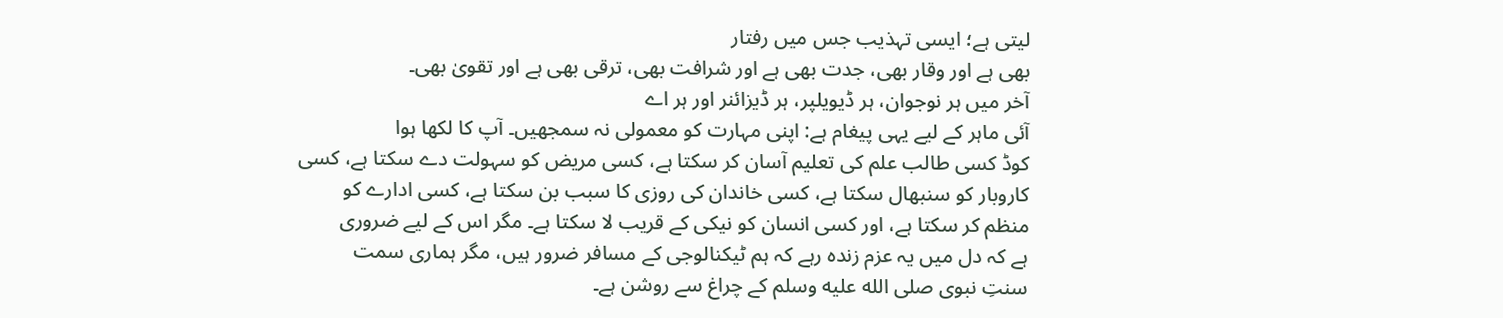لیتی ہے؛ ایسی تہذیب جس میں رفتار
بھی ہے اور وقار بھی، جدت بھی ہے اور شرافت بھی، ترقی بھی ہے اور تقویٰ بھی۔
آخر میں ہر نوجوان، ہر ڈیویلپر، ہر ڈیزائنر اور ہر اے
آئی ماہر کے لیے یہی پیغام ہے: اپنی مہارت کو معمولی نہ سمجھیں۔ آپ کا لکھا ہوا
کوڈ کسی طالب علم کی تعلیم آسان کر سکتا ہے، کسی مریض کو سہولت دے سکتا ہے، کسی
کاروبار کو سنبھال سکتا ہے، کسی خاندان کی روزی کا سبب بن سکتا ہے، کسی ادارے کو
منظم کر سکتا ہے، اور کسی انسان کو نیکی کے قریب لا سکتا ہے۔ مگر اس کے لیے ضروری
ہے کہ دل میں یہ عزم زندہ رہے کہ ہم ٹیکنالوجی کے مسافر ضرور ہیں، مگر ہماری سمت
سنتِ نبوی صلى الله عليه وسلم کے چراغ سے روشن ہے۔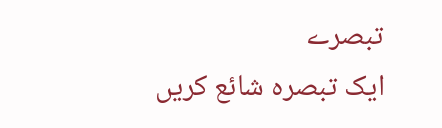تبصرے
ایک تبصرہ شائع کریں